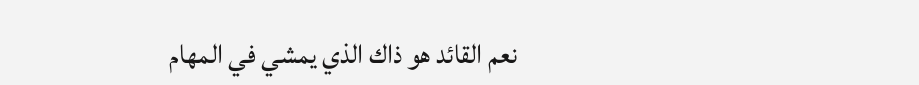نعم القائد هو ذاك الذي يمشي في المهام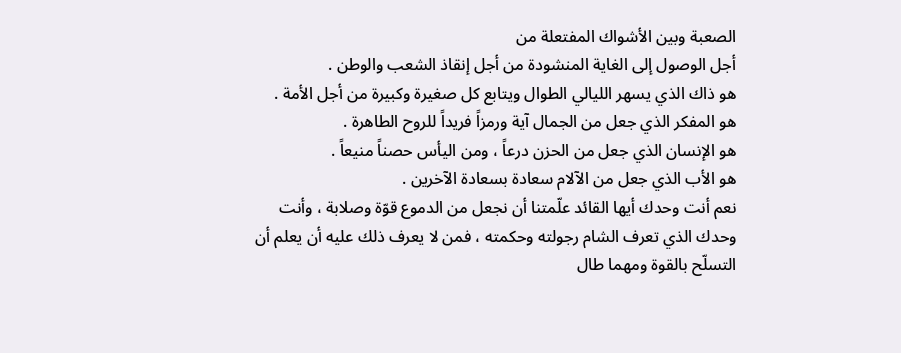الصعبة وبين الأشواك المفتعلة من
أجل الوصول إلى الغاية المنشودة من أجل إنقاذ الشعب والوطن .
هو ذاك الذي يسهر الليالي الطوال ويتابع كل صغيرة وكبيرة من أجل الأمة .
هو المفكر الذي جعل من الجمال آية ورمزاً فريداً للروح الطاهرة .
هو الإنسان الذي جعل من الحزن درعاً ، ومن اليأس حصناً منيعاً .
هو الأب الذي جعل من الآلام سعادة بسعادة الآخرين .
نعم أنت وحدك أيها القائد علّمتنا أن نجعل من الدموع قوّة وصلابة ، وأنت
وحدك الذي تعرف الشام رجولته وحكمته ، فمن لا يعرف ذلك عليه أن يعلم أن
التسلّح بالقوة ومهما طال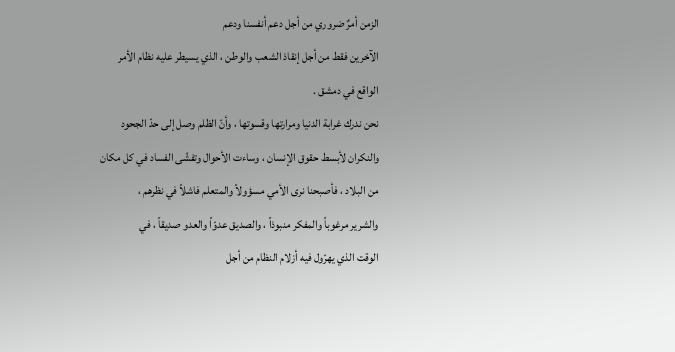الزمن أمرٌ ضروري من أجل دعم أنفسنا ودعم
الآخرين فقط من أجل إنقاذ الشعب والوطن ، الذي يسيطر عليه نظام الأمر
الواقع في دمشق .
نحن ندرك غرابة الدنيا ومرارتها وقسوتها ، وأنّ الظلم وصل إلى حدّ الجحود
والنكران لأبسط حقوق الإنسان ، وساءت الأحوال وتفشّى الفساد في كل مكان
من البلاد ، فأصبحنا نرى الأمي مسؤولاً والمتعلم فاشلاً في نظرهم ،
والشرير مرغوباً والمفكر منبوذاً ، والصديق عدوّاً والعدو صديقاً ، في
الوقت الذي يهرّول فيه أزلام النظام من أجل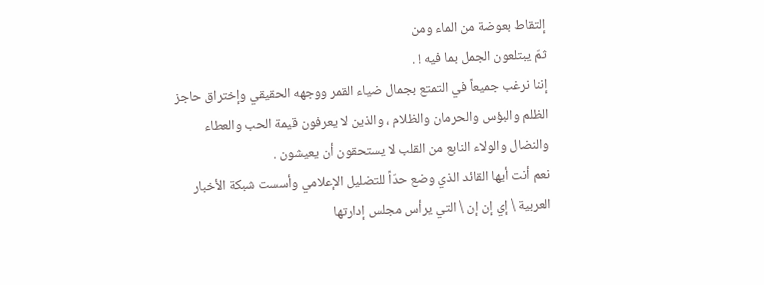إلتقاط بعوضة من الماء ومن
ثمّ يبتلعون الجمل بما فيه ! .
إننا نرغب جميعاً في التمتع بجمال ضياء القمر ووجهه الحقيقي وإختراق حاجز
الظلم والبؤس والحرمان والظلام ، والذين لا يعرفون قيمة الحب والعطاء
والنضال والولاء النابع من القلب لا يستحقون أن يعيشون .
نعم أنت أيها القائد الذي وضع حدّاً للتضليل الإعلامي وأسست شبكة الأخبار
العربية \ إي إن إن \ التي يرأس مجلس إدارتها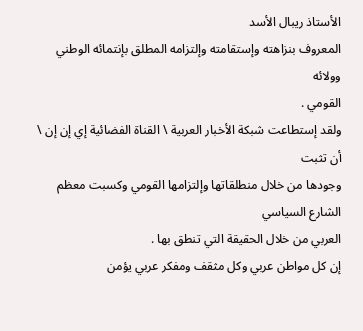الأستاذ ريبال الأسد
المعروف بنزاهته وإستقامته وإلتزامه المطلق بإنتمائه الوطني وولائه
القومي .
ولقد إستطاعت شبكة الأخبار العربية \ القناة الفضائية إي إن إن \ أن تثبت
وجودها من خلال منطلقاتها وإلتزامها القومي وكسبت معظم الشارع السياسي
العربي من خلال الحقيقة التي تنطق بها .
إن كل مواطن عربي وكل مثقف ومفكر عربي يؤمن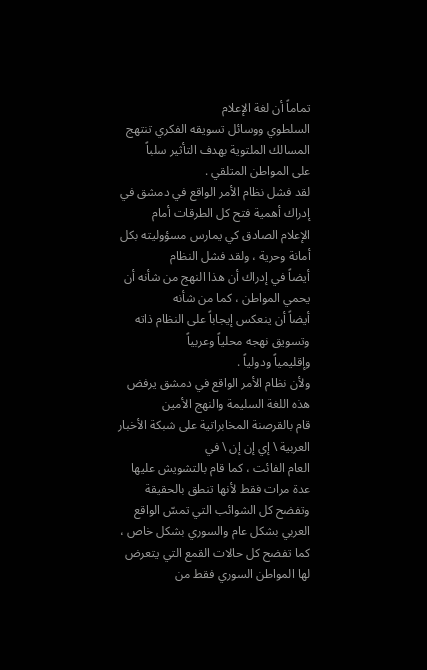تماماً أن لغة الإعلام
السلطوي ووسائل تسويقه الفكري تنتهج المسالك الملتوية بهدف التأثير سلباً
على المواطن المتلقي .
لقد فشل نظام الأمر الواقع في دمشق في إدراك أهمية فتح كل الطرقات أمام
الإعلام الصادق كي يمارس مسؤوليته بكل أمانة وحرية ، ولقد فشل النظام
أيضاً في إدراك أن هذا النهج من شأنه أن يحمي المواطن ، كما من شأنه
أيضاً أن ينعكس إيجاباً على النظام ذاته وتسويق نهجه محلياً وعربياً
وإقليمياً ودولياً .
ولأن نظام الأمر الواقع في دمشق يرفض هذه اللغة السليمة والنهج الأمين
قام بالقرصنة المخابراتية على شبكة الأخبار العربية \ إي إن إن \ في
العام الفائت ، كما قام بالتشويش عليها عدة مرات فقط لأنها تنطق بالحقيقة
وتفضح كل الشوائب التي تمسّ الواقع العربي بشكل عام والسوري بشكل خاص ،
كما تفضح كل حالات القمع التي يتعرض لها المواطن السوري فقط من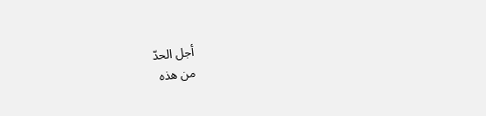أجل الحدّ
من هذه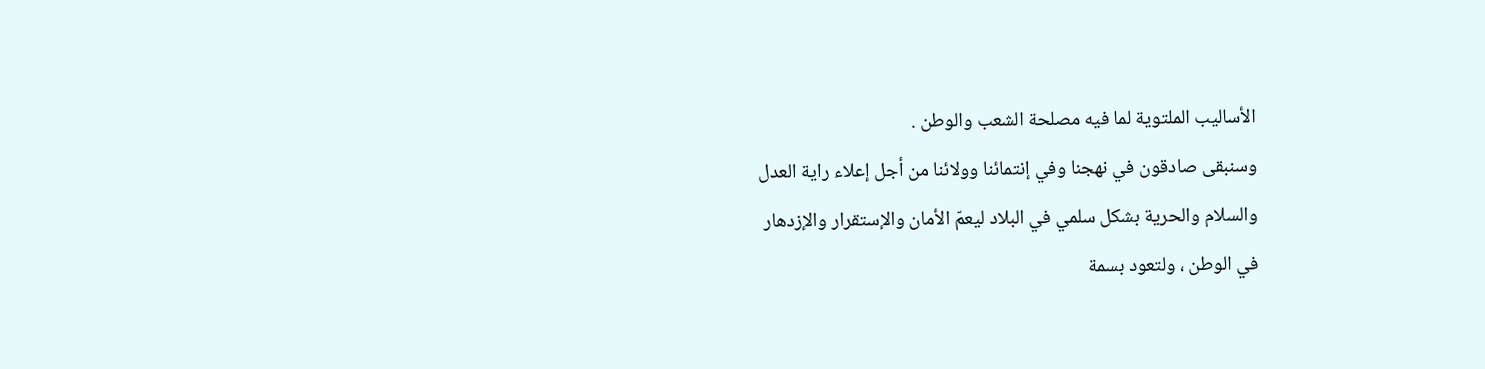الأساليب الملتوية لما فيه مصلحة الشعب والوطن .
وسنبقى صادقون في نهجنا وفي إنتمائنا وولائنا من أجل إعلاء راية العدل
والسلام والحرية بشكل سلمي في البلاد ليعمّ الأمان والإستقرار والإزدهار
في الوطن ، ولتعود بسمة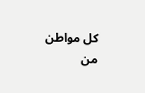كل مواطن من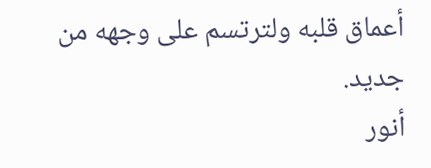أعماق قلبه ولترتسم على وجهه من جديد.
أنور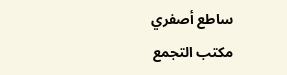ساطع أصفري
مكتب التجمع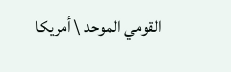القومي الموحد \ أمريكا